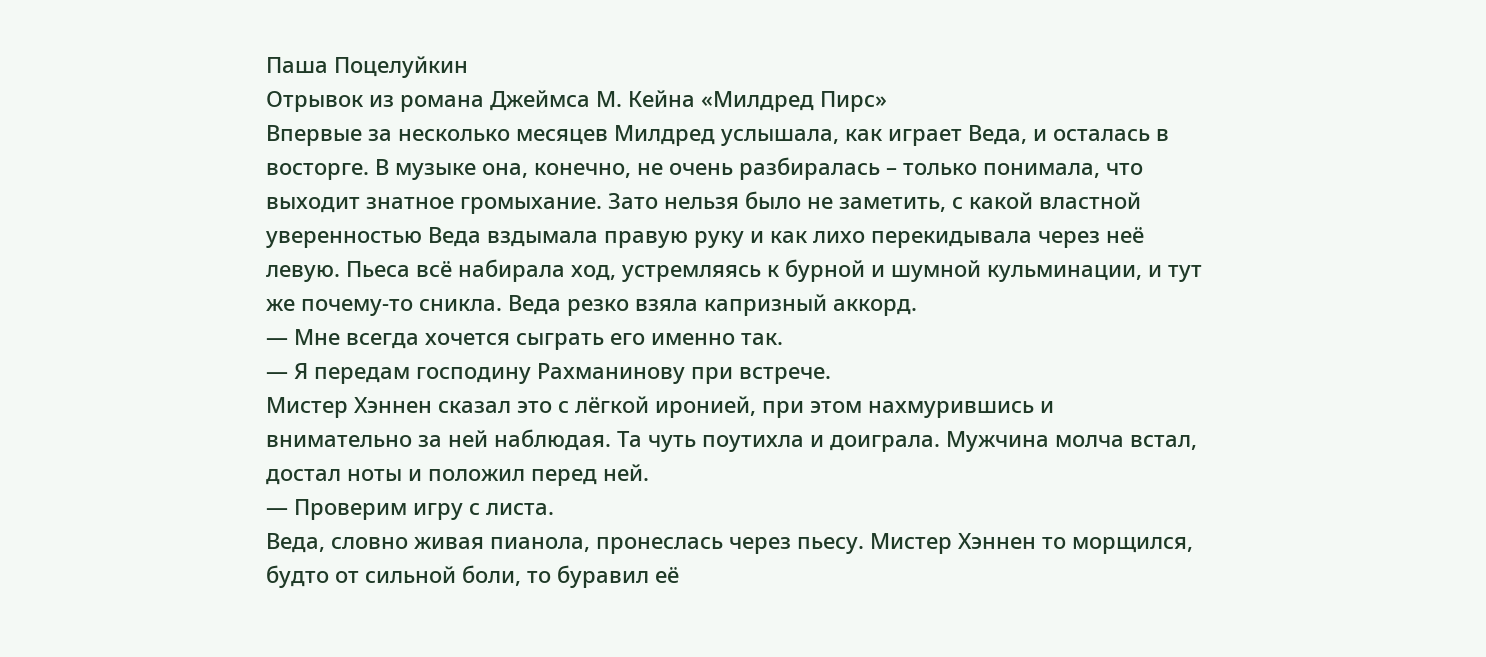Паша Поцелуйкин
Отрывок из романа Джеймса М. Кейна «Милдред Пирс»
Впервые за несколько месяцев Милдред услышала, как играет Веда, и осталась в восторге. В музыке она, конечно, не очень разбиралась – только понимала, что выходит знатное громыхание. Зато нельзя было не заметить, с какой властной уверенностью Веда вздымала правую руку и как лихо перекидывала через неё левую. Пьеса всё набирала ход, устремляясь к бурной и шумной кульминации, и тут же почему-то сникла. Веда резко взяла капризный аккорд.
— Мне всегда хочется сыграть его именно так.
— Я передам господину Рахманинову при встрече.
Мистер Хэннен сказал это с лёгкой иронией, при этом нахмурившись и внимательно за ней наблюдая. Та чуть поутихла и доиграла. Мужчина молча встал, достал ноты и положил перед ней.
— Проверим игру с листа.
Веда, словно живая пианола, пронеслась через пьесу. Мистер Хэннен то морщился, будто от сильной боли, то буравил её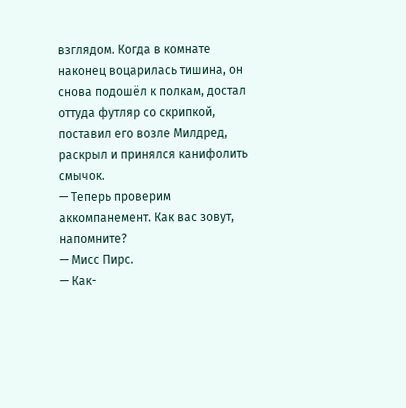взглядом. Когда в комнате наконец воцарилась тишина, он снова подошёл к полкам, достал оттуда футляр со скрипкой, поставил его возле Милдред, раскрыл и принялся канифолить смычок.
— Теперь проверим аккомпанемент. Как вас зовут, напомните?
— Мисс Пирс.
— Как-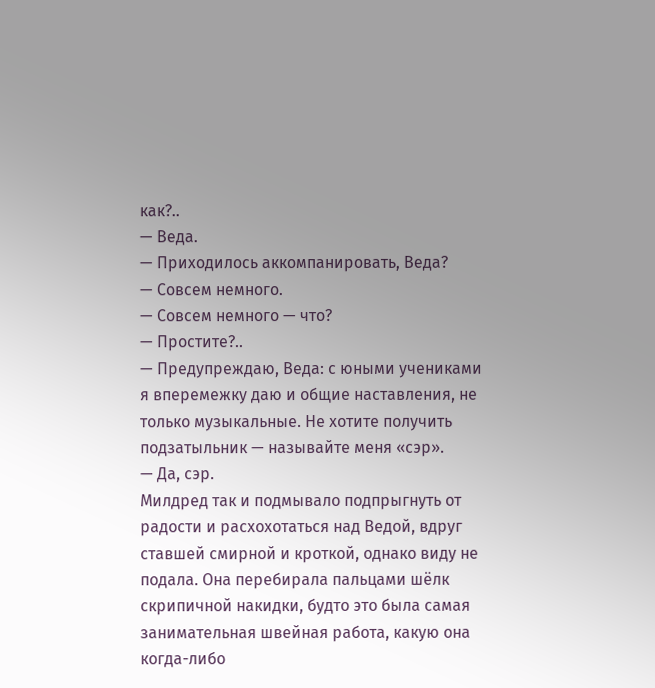как?..
— Веда.
— Приходилось аккомпанировать, Веда?
— Совсем немного.
— Совсем немного — что?
— Простите?..
— Предупреждаю, Веда: с юными учениками я вперемежку даю и общие наставления, не только музыкальные. Не хотите получить подзатыльник — называйте меня «сэр».
— Да, сэр.
Милдред так и подмывало подпрыгнуть от радости и расхохотаться над Ведой, вдруг ставшей смирной и кроткой, однако виду не подала. Она перебирала пальцами шёлк скрипичной накидки, будто это была самая занимательная швейная работа, какую она когда-либо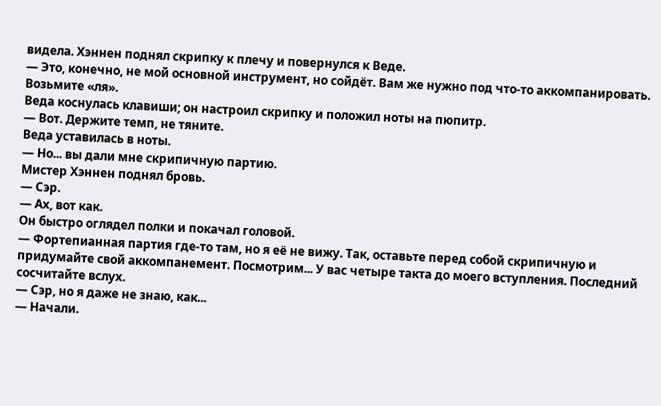видела. Хэннен поднял скрипку к плечу и повернулся к Веде.
— Это, конечно, не мой основной инструмент, но сойдёт. Вам же нужно под что-то аккомпанировать. Возьмите «ля».
Веда коснулась клавиши; он настроил скрипку и положил ноты на пюпитр.
— Вот. Держите темп, не тяните.
Веда уставилась в ноты.
— Но... вы дали мне скрипичную партию.
Мистер Хэннен поднял бровь.
— Сэр.
— Ах, вот как.
Он быстро оглядел полки и покачал головой.
— Фортепианная партия где-то там, но я её не вижу. Так, оставьте перед собой скрипичную и придумайте свой аккомпанемент. Посмотрим... У вас четыре такта до моего вступления. Последний сосчитайте вслух.
— Сэр, но я даже не знаю, как...
— Начали.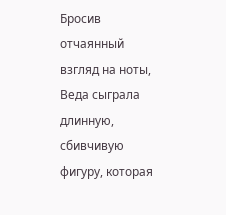Бросив отчаянный взгляд на ноты, Веда сыграла длинную, сбивчивую фигуру, которая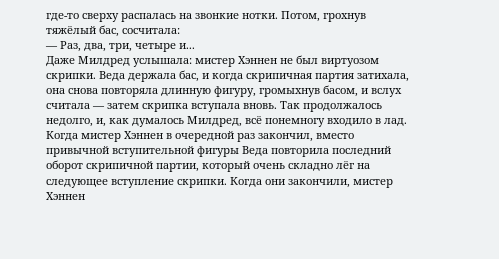где-то сверху распалась на звонкие нотки. Потом, грохнув тяжёлый бас, сосчитала:
— Раз, два, три, четыре и...
Даже Милдред услышала: мистер Хэннен не был виртуозом скрипки. Веда держала бас, и когда скрипичная партия затихала, она снова повторяла длинную фигуру, громыхнув басом, и вслух считала — затем скрипка вступала вновь. Так продолжалось недолго, и, как думалось Милдред, всё понемногу входило в лад. Когда мистер Хэннен в очередной раз закончил, вместо привычной вступительной фигуры Веда повторила последний оборот скрипичной партии, который очень складно лёг на следующее вступление скрипки. Когда они закончили, мистер Хэннен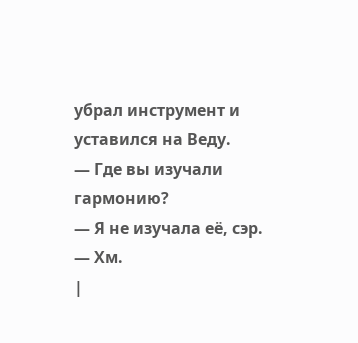убрал инструмент и уставился на Веду.
— Где вы изучали гармонию?
— Я не изучала её, сэр.
— Хм.
|